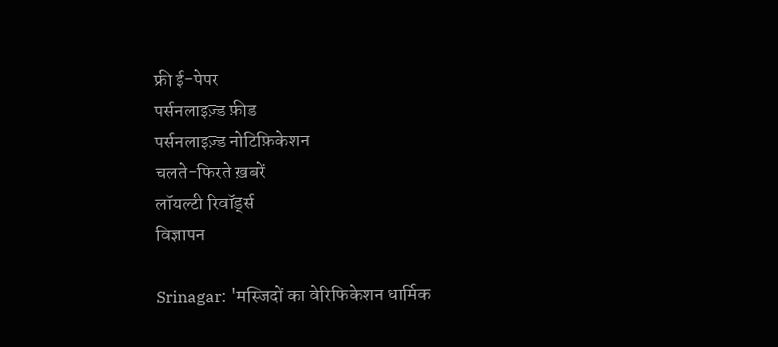फ्री ई-पेपर
पर्सनलाइज़्ड फ़ीड
पर्सनलाइज़्ड नोटिफ़िकेशन
चलते-फिरते ख़बरें
लॉयल्टी रिवॉर्ड्स
विज्ञापन

Srinagar: 'मस्जिदों का वेरिफिकेशन धार्मिक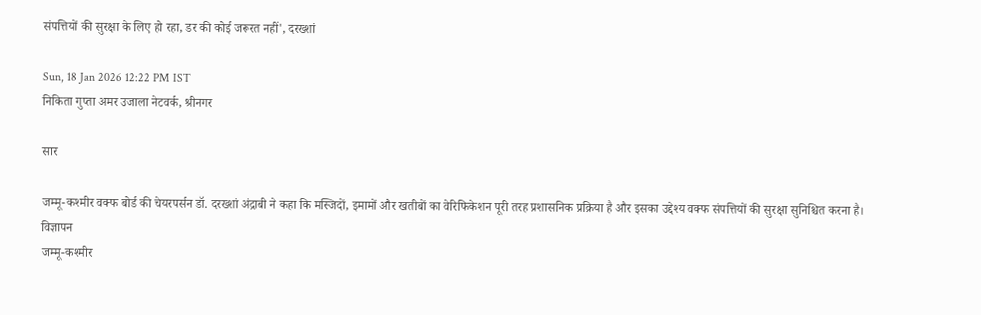संपत्तियों की सुरक्षा के लिए हो रहा, डर की कोई जरूरत नहीं', दरख्शां

Sun, 18 Jan 2026 12:22 PM IST
निकिता गुप्ता अमर उजाला नेटवर्क, श्रीनगर

सार

जम्मू-कश्मीर वक्फ बोर्ड की चेयरपर्सन डॉ. दरख्शां अंद्राबी ने कहा कि मस्जिदों, इमामों और खतीबों का वेरिफिकेशन पूरी तरह प्रशासनिक प्रक्रिया है और इसका उद्देश्य वक्फ संपत्तियों की सुरक्षा सुनिश्चित करना है।
विज्ञापन
जम्मू-कश्मीर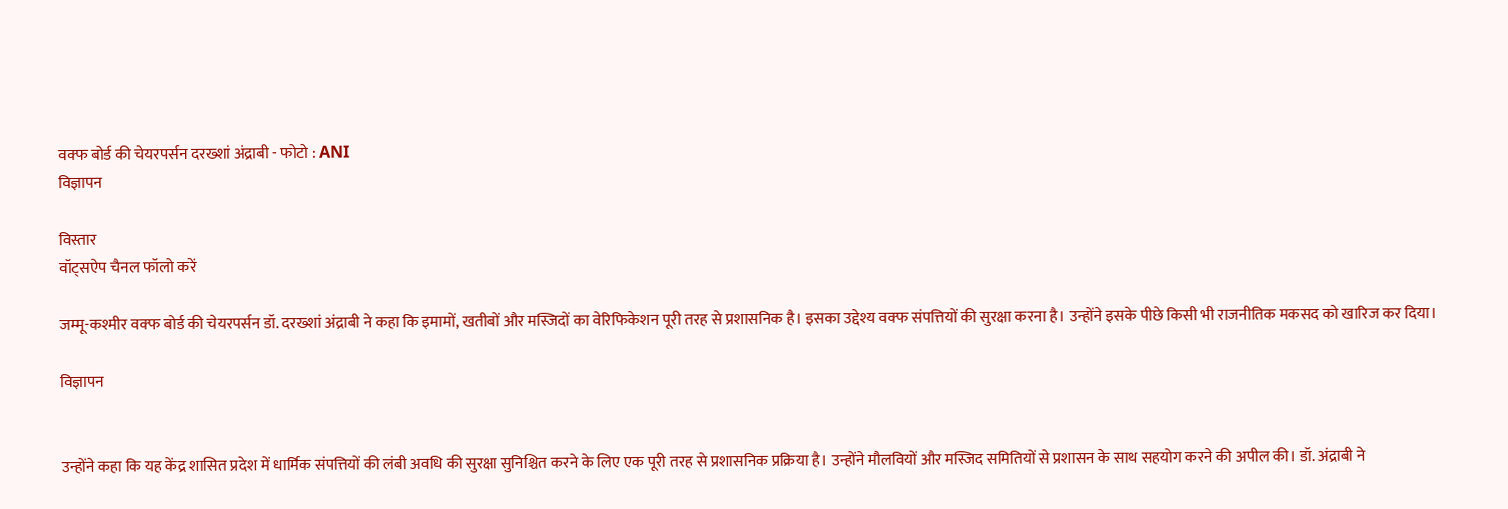वक्फ बोर्ड की चेयरपर्सन दरख्शां अंद्राबी - फोटो : ANI
विज्ञापन

विस्तार
वॉट्सऐप चैनल फॉलो करें

जम्मू-कश्मीर वक्फ बोर्ड की चेयरपर्सन डॉ. दरख्शां अंद्राबी ने कहा कि इमामों, खतीबों और मस्जिदों का वेरिफिकेशन पूरी तरह से प्रशासनिक है। इसका उद्देश्य वक्फ संपत्तियों की सुरक्षा करना है। उन्होंने इसके पीछे किसी भी राजनीतिक मकसद को खारिज कर दिया।

विज्ञापन


उन्होंने कहा कि यह केंद्र शासित प्रदेश में धार्मिक संपत्तियों की लंबी अवधि की सुरक्षा सुनिश्चित करने के लिए एक पूरी तरह से प्रशासनिक प्रक्रिया है। उन्होंने मौलवियों और मस्जिद समितियों से प्रशासन के साथ सहयोग करने की अपील की। डॉ. अंद्राबी ने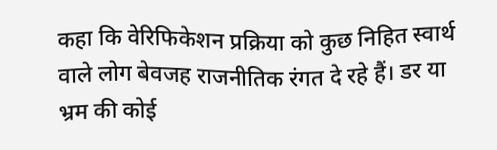कहा कि वेरिफिकेशन प्रक्रिया को कुछ निहित स्वार्थ वाले लोग बेवजह राजनीतिक रंगत दे रहे हैं। डर या भ्रम की कोई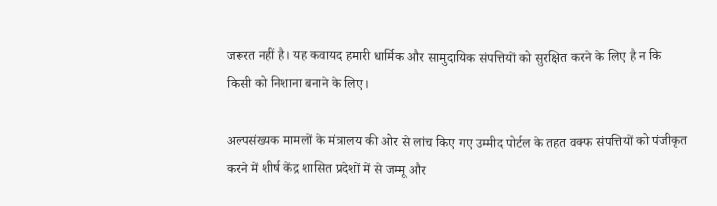जरूरत नहीं है। यह कवायद हमारी धार्मिक और सामुदायिक संपत्तियों को सुरक्षित करने के लिए है न कि किसी को निशाना बनाने के लिए।

अल्पसंख्यक मामलों के मंत्रालय की ओर से लांच किए गए उम्मीद पोर्टल के तहत वक्फ संपत्तियों को पंजीकृत करने में शीर्ष केंद्र शासित प्रदेशों में से जम्मू और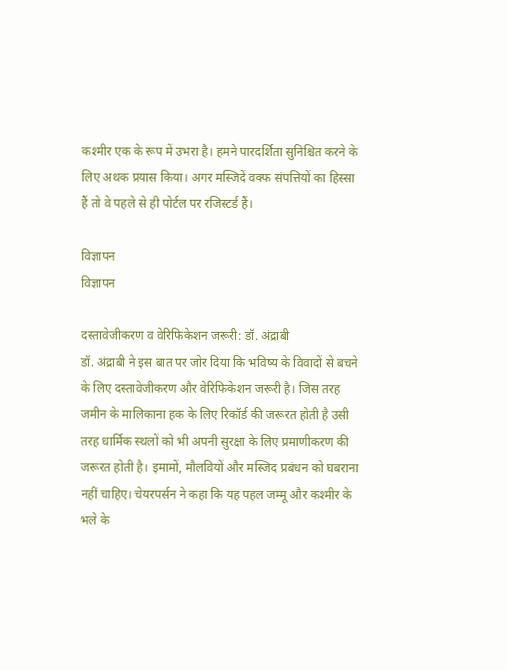कश्मीर एक के रूप में उभरा है। हमने पारदर्शिता सुनिश्चित करने के लिए अथक प्रयास किया। अगर मस्जिदें वक्फ संपत्तियों का हिस्सा हैं तो वे पहले से ही पोर्टल पर रजिस्टर्ड हैं।

विज्ञापन
विज्ञापन

दस्तावेजीकरण व वेरिफिकेशन जरूरी: डॉ. अंद्राबी
डॉ. अंद्राबी ने इस बात पर जोर दिया कि भविष्य के विवादों से बचने के लिए दस्तावेजीकरण और वेरिफिकेशन जरूरी है। जिस तरह जमीन के मालिकाना हक के लिए रिकॉर्ड की जरूरत होती है उसी तरह धार्मिक स्थलों को भी अपनी सुरक्षा के लिए प्रमाणीकरण की जरूरत होती है। इमामों, मौलवियों और मस्जिद प्रबंधन को घबराना नहीं चाहिए। चेयरपर्सन ने कहा कि यह पहल जम्मू और कश्मीर के भले के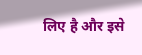लिए है और इसे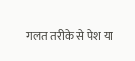गलत तरीके से पेश या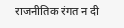राजनीतिक रंगत न दी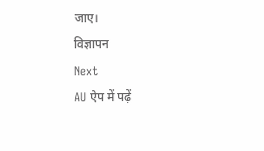जाए।
विज्ञापन
Next
AU ऐप में पढ़ें